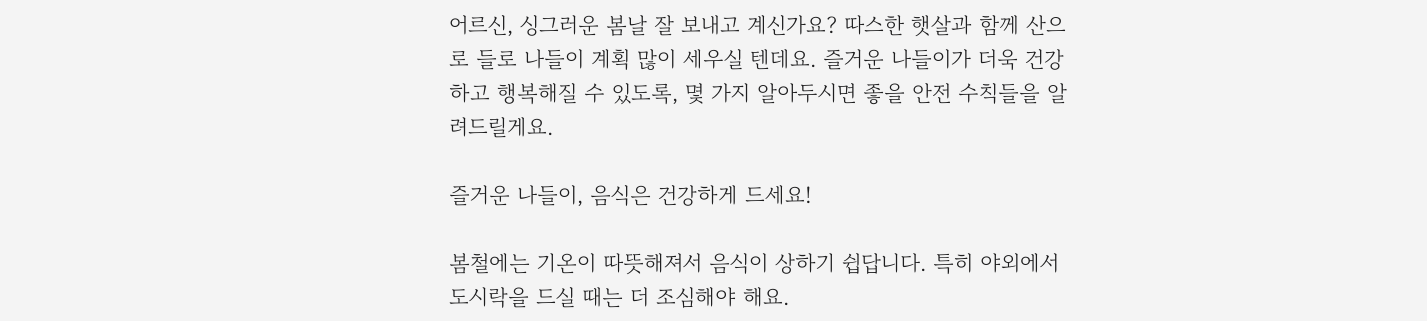어르신, 싱그러운 봄날 잘 보내고 계신가요? 따스한 햇살과 함께 산으로 들로 나들이 계획 많이 세우실 텐데요. 즐거운 나들이가 더욱 건강하고 행복해질 수 있도록, 몇 가지 알아두시면 좋을 안전 수칙들을 알려드릴게요.

즐거운 나들이, 음식은 건강하게 드세요!

봄철에는 기온이 따뜻해져서 음식이 상하기 쉽답니다. 특히 야외에서 도시락을 드실 때는 더 조심해야 해요.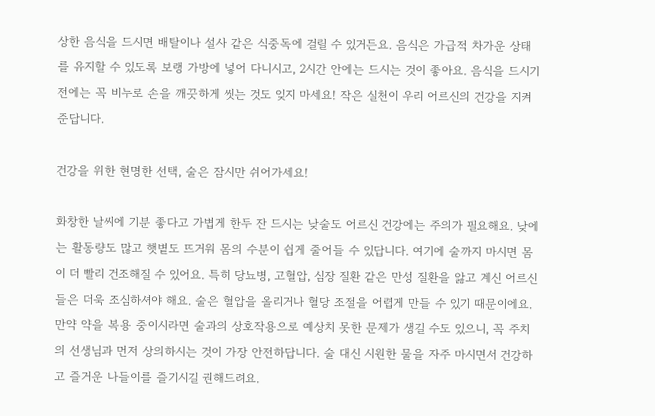상한 음식을 드시면 배탈이나 설사 같은 식중독에 걸릴 수 있거든요. 음식은 가급적 차가운 상태를 유지할 수 있도록 보랭 가방에 넣어 다니시고, 2시간 안에는 드시는 것이 좋아요. 음식을 드시기 전에는 꼭 비누로 손을 깨끗하게 씻는 것도 잊지 마세요! 작은 실천이 우리 어르신의 건강을 지켜준답니다.

건강을 위한 현명한 선택, 술은 잠시만 쉬어가세요!

화창한 날씨에 기분 좋다고 가볍게 한두 잔 드시는 낮술도 어르신 건강에는 주의가 필요해요. 낮에는 활동량도 많고 햇볕도 뜨거워 몸의 수분이 쉽게 줄어들 수 있답니다. 여기에 술까지 마시면 몸이 더 빨리 건조해질 수 있어요. 특히 당뇨병, 고혈압, 심장 질환 같은 만성 질환을 앓고 계신 어르신들은 더욱 조심하셔야 해요. 술은 혈압을 올리거나 혈당 조절을 어렵게 만들 수 있기 때문이에요. 만약 약을 복용 중이시라면 술과의 상호작용으로 예상치 못한 문제가 생길 수도 있으니, 꼭 주치의 선생님과 먼저 상의하시는 것이 가장 안전하답니다. 술 대신 시원한 물을 자주 마시면서 건강하고 즐거운 나들이를 즐기시길 권해드려요.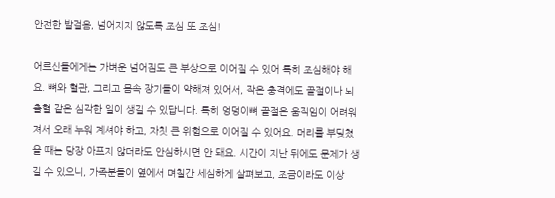안전한 발걸음, 넘어지지 않도록 조심 또 조심!

어르신들에게는 가벼운 넘어짐도 큰 부상으로 이어질 수 있어 특히 조심해야 해요. 뼈와 혈관, 그리고 몸속 장기들이 약해져 있어서, 작은 충격에도 골절이나 뇌출혈 같은 심각한 일이 생길 수 있답니다. 특히 엉덩이뼈 골절은 움직임이 어려워져서 오래 누워 계셔야 하고, 자칫 큰 위험으로 이어질 수 있어요. 머리를 부딪쳤을 때는 당장 아프지 않더라도 안심하시면 안 돼요. 시간이 지난 뒤에도 문제가 생길 수 있으니, 가족분들이 옆에서 며칠간 세심하게 살펴보고, 조금이라도 이상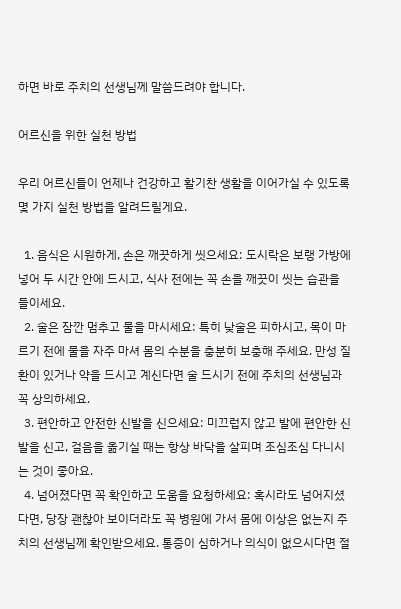하면 바로 주치의 선생님께 말씀드려야 합니다.

어르신을 위한 실천 방법

우리 어르신들이 언제나 건강하고 활기찬 생활을 이어가실 수 있도록 몇 가지 실천 방법을 알려드릴게요.

  1. 음식은 시원하게, 손은 깨끗하게 씻으세요: 도시락은 보랭 가방에 넣어 두 시간 안에 드시고, 식사 전에는 꼭 손을 깨끗이 씻는 습관을 들이세요.
  2. 술은 잠깐 멈추고 물을 마시세요: 특히 낮술은 피하시고, 목이 마르기 전에 물을 자주 마셔 몸의 수분을 충분히 보충해 주세요. 만성 질환이 있거나 약을 드시고 계신다면 술 드시기 전에 주치의 선생님과 꼭 상의하세요.
  3. 편안하고 안전한 신발을 신으세요: 미끄럽지 않고 발에 편안한 신발을 신고, 걸음을 옮기실 때는 항상 바닥을 살피며 조심조심 다니시는 것이 좋아요.
  4. 넘어졌다면 꼭 확인하고 도움을 요청하세요: 혹시라도 넘어지셨다면, 당장 괜찮아 보이더라도 꼭 병원에 가서 몸에 이상은 없는지 주치의 선생님께 확인받으세요. 통증이 심하거나 의식이 없으시다면 절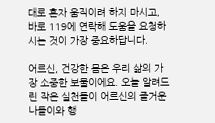대로 혼자 움직이려 하지 마시고, 바로 119에 연락해 도움을 요청하시는 것이 가장 중요하답니다.

어르신, 건강한 몸은 우리 삶의 가장 소중한 보물이에요. 오늘 알려드린 작은 실천들이 어르신의 즐거운 나들이와 행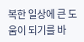복한 일상에 큰 도움이 되기를 바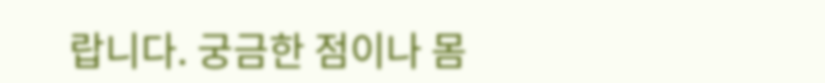랍니다. 궁금한 점이나 몸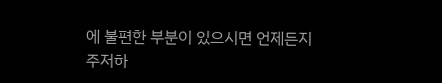에 불편한 부분이 있으시면 언제든지 주저하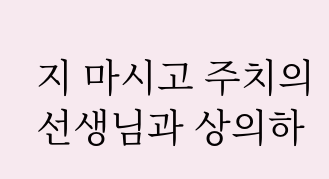지 마시고 주치의 선생님과 상의하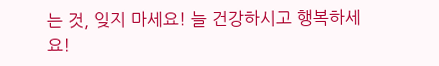는 것, 잊지 마세요! 늘 건강하시고 행복하세요!